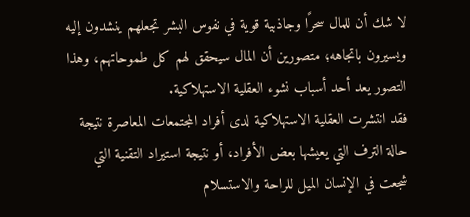لا شك أن للمال سحرًا وجاذبية قوية في نفوس البشر تجعلهم ينشدون إليه ويسيرون باتجاهه؛ متصورين أن المال سيحقق لهم كل طموحاتهم، وهذا التصور يعد أحد أسباب نشوء العقلية الاستهلاكية.
فقد انتشرت العقلية الاستهلاكية لدى أفراد المجتمعات المعاصرة نتيجة حالة الترف التي يعيشها بعض الأفراد، أو نتيجة استيراد التقنية التي شجعت في الإنسان الميل للراحة والاستسلام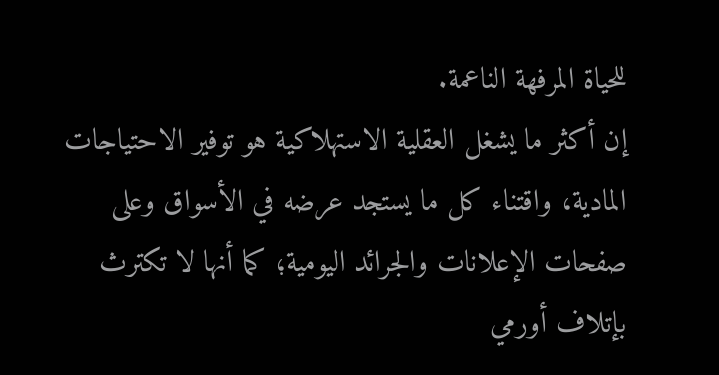للحياة المرفهة الناعمة.
إن أكثر ما يشغل العقلية الاستهلاكية هو توفير الاحتياجات المادية، واقتناء كل ما يستجد عرضه في الأسواق وعلى صفحات الإعلانات والجرائد اليومية؛ كما أنها لا تكترث بإتلاف أورمي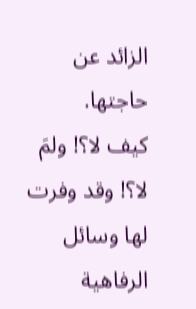الزائد عن حاجتها.
كيف لا؟! ولمَ لا؟! وقد وفرت لها وسائل الرفاهية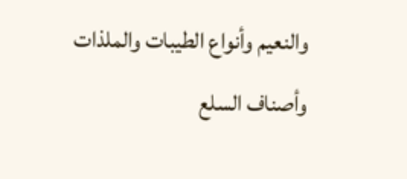والنعيم وأنواع الطيبات والملذات وأصناف السلع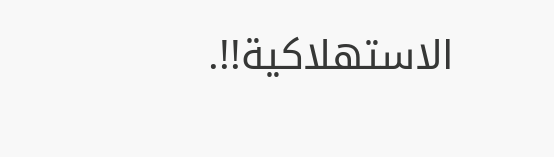الاستهلاكية!!.